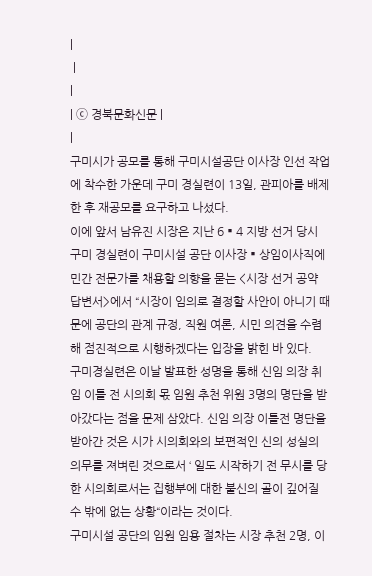|
 |
|
| ⓒ 경북문화신문 |
|
구미시가 공모를 통해 구미시설공단 이사장 인선 작업에 착수한 가운데 구미 경실련이 13일, 관피아를 배제한 후 재공모를 요구하고 나섰다.
이에 앞서 남유진 시장은 지난 6▪4 지방 선거 당시 구미 경실련이 구미시설 공단 이사장▪상임이사직에 민간 전문가를 채용할 의향을 묻는 <시장 선거 공약 답변서>에서 “시장이 임의로 결정할 사안이 아니기 때문에 공단의 관계 규정, 직원 여론, 시민 의견을 수렴해 점진적으로 시행하겠다는 입장을 밝힌 바 있다.
구미경실련은 이날 발표한 성명을 통해 신임 의장 취임 이틀 전 시의회 몫 임원 추천 위원 3명의 명단을 받아갔다는 점을 문제 삼았다. 신임 의장 이틀전 명단을 받아간 것은 시가 시의회와의 보편적인 신의 성실의 의무를 져벼린 것으로서 ‘ 일도 시작하기 전 무시를 당한 시의회로서는 집행부에 대한 불신의 골이 깊어질 수 밖에 없는 상황“이라는 것이다.
구미시설 공단의 임원 임용 절차는 시장 추천 2명, 이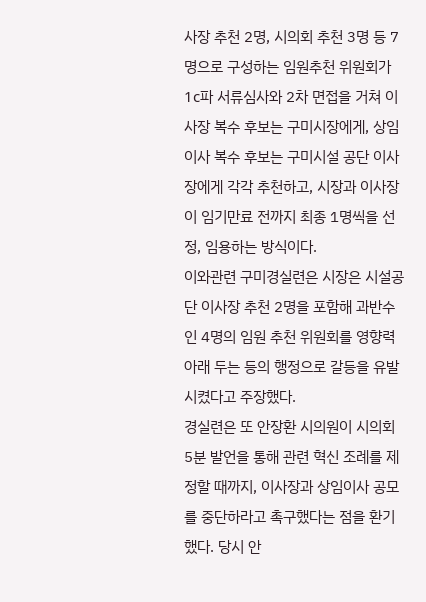사장 추천 2명, 시의회 추천 3명 등 7명으로 구성하는 임원추천 위원회가 1c파 서류심사와 2차 면접을 거쳐 이사장 복수 후보는 구미시장에게, 상임이사 복수 후보는 구미시설 공단 이사장에게 각각 추천하고, 시장과 이사장이 임기만료 전까지 최종 1명씩을 선정, 임용하는 방식이다.
이와관련 구미경실련은 시장은 시설공단 이사장 추천 2명을 포함해 과반수인 4명의 임원 추천 위원회를 영향력 아래 두는 등의 행정으로 갈등을 유발시켰다고 주장했다.
경실련은 또 안장환 시의원이 시의회 5분 발언을 통해 관련 혁신 조례를 제정할 때까지, 이사장과 상임이사 공모를 중단하라고 촉구했다는 점을 환기했다. 당시 안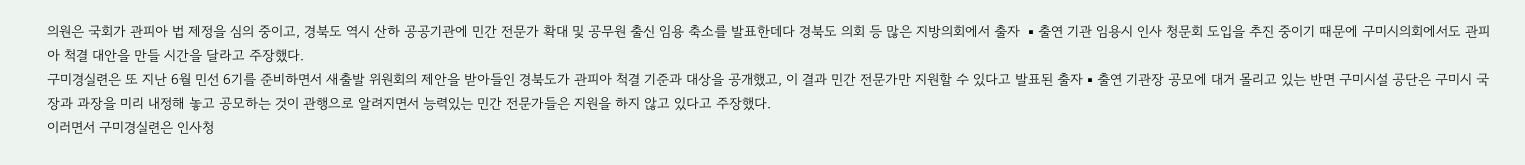의원은 국회가 관피아 법 제정을 심의 중이고, 경북도 역시 산하 공공기관에 민간 전문가 확대 및 공무원 출신 임용 축소를 발표한데다 경북도 의회 등 많은 지방의회에서 출자 ▪출연 기관 임용시 인사 청문회 도입을 추진 중이기 때문에 구미시의회에서도 관피아 척결 대안을 만들 시간을 달라고 주장했다.
구미경실련은 또 지난 6월 민선 6기를 준비하면서 새출발 위원회의 제안을 받아들인 경북도가 관피아 척결 기준과 대상을 공개했고, 이 결과 민간 전문가만 지원할 수 있다고 발표된 출자▪출연 기관장 공모에 대거 몰리고 있는 반면 구미시설 공단은 구미시 국장과 과장을 미리 내정해 놓고 공모하는 것이 관행으로 알려지면서 능력있는 민간 전문가들은 지원을 하지 않고 있다고 주장했다.
이러면서 구미경실련은 인사청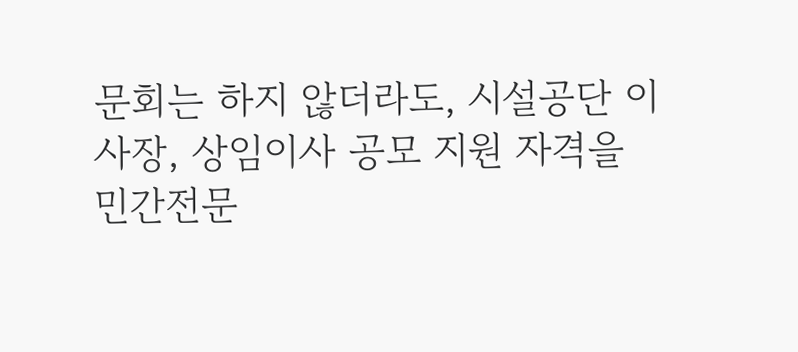문회는 하지 않더라도, 시설공단 이사장, 상임이사 공모 지원 자격을 민간전문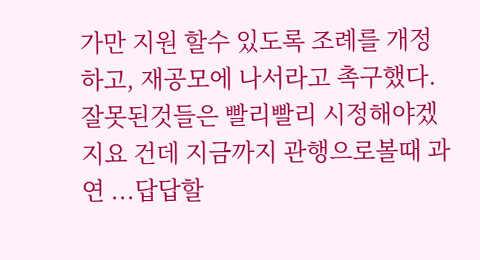가만 지원 할수 있도록 조례를 개정하고, 재공모에 나서라고 촉구했다.
잘못된것들은 빨리빨리 시정해야겠지요 건데 지금까지 관행으로볼때 과연 ...답답할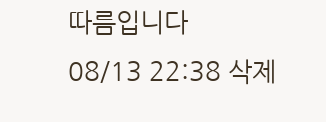따름입니다
08/13 22:38 삭제